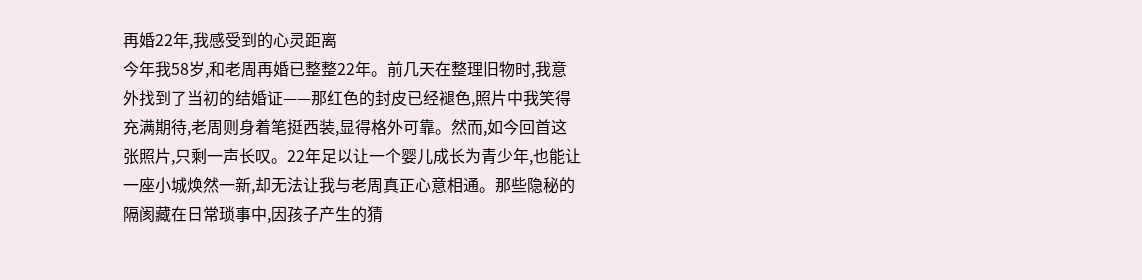再婚22年,我感受到的心灵距离
今年我58岁,和老周再婚已整整22年。前几天在整理旧物时,我意外找到了当初的结婚证——那红色的封皮已经褪色,照片中我笑得充满期待,老周则身着笔挺西装,显得格外可靠。然而,如今回首这张照片,只剩一声长叹。22年足以让一个婴儿成长为青少年,也能让一座小城焕然一新,却无法让我与老周真正心意相通。那些隐秘的隔阂藏在日常琐事中,因孩子产生的猜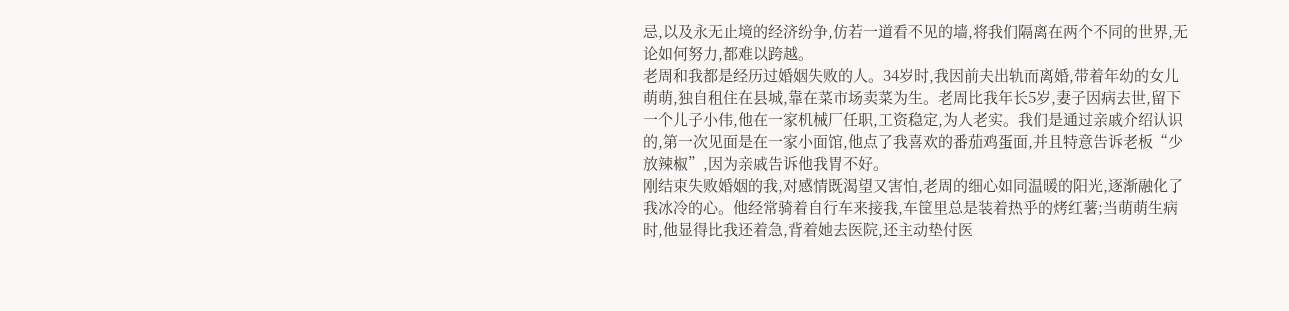忌,以及永无止境的经济纷争,仿若一道看不见的墙,将我们隔离在两个不同的世界,无论如何努力,都难以跨越。
老周和我都是经历过婚姻失败的人。34岁时,我因前夫出轨而离婚,带着年幼的女儿萌萌,独自租住在县城,靠在菜市场卖菜为生。老周比我年长5岁,妻子因病去世,留下一个儿子小伟,他在一家机械厂任职,工资稳定,为人老实。我们是通过亲戚介绍认识的,第一次见面是在一家小面馆,他点了我喜欢的番茄鸡蛋面,并且特意告诉老板“少放辣椒”,因为亲戚告诉他我胃不好。
刚结束失败婚姻的我,对感情既渴望又害怕,老周的细心如同温暖的阳光,逐渐融化了我冰冷的心。他经常骑着自行车来接我,车筐里总是装着热乎的烤红薯;当萌萌生病时,他显得比我还着急,背着她去医院,还主动垫付医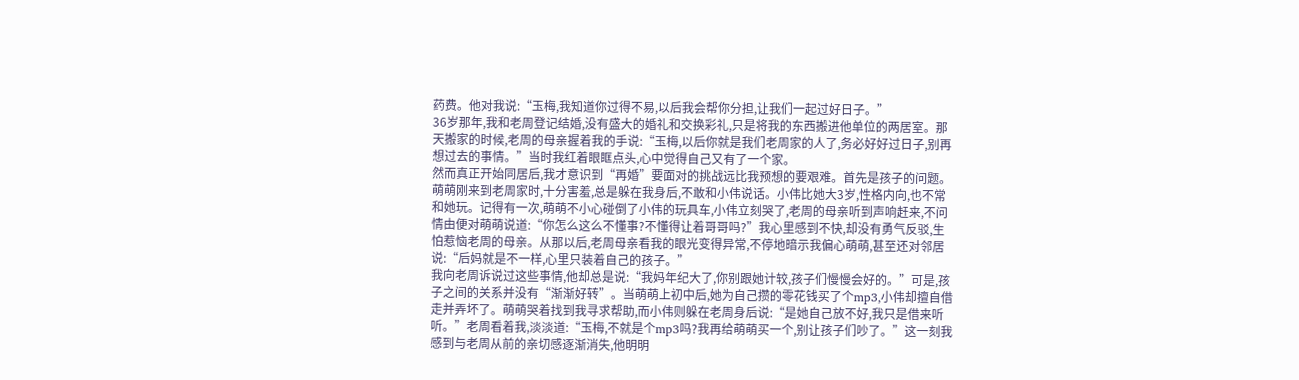药费。他对我说:“玉梅,我知道你过得不易,以后我会帮你分担,让我们一起过好日子。”
36岁那年,我和老周登记结婚,没有盛大的婚礼和交换彩礼,只是将我的东西搬进他单位的两居室。那天搬家的时候,老周的母亲握着我的手说:“玉梅,以后你就是我们老周家的人了,务必好好过日子,别再想过去的事情。”当时我红着眼眶点头,心中觉得自己又有了一个家。
然而真正开始同居后,我才意识到“再婚”要面对的挑战远比我预想的要艰难。首先是孩子的问题。萌萌刚来到老周家时,十分害羞,总是躲在我身后,不敢和小伟说话。小伟比她大3岁,性格内向,也不常和她玩。记得有一次,萌萌不小心碰倒了小伟的玩具车,小伟立刻哭了,老周的母亲听到声响赶来,不问情由便对萌萌说道:“你怎么这么不懂事?不懂得让着哥哥吗?”我心里感到不快,却没有勇气反驳,生怕惹恼老周的母亲。从那以后,老周母亲看我的眼光变得异常,不停地暗示我偏心萌萌,甚至还对邻居说:“后妈就是不一样,心里只装着自己的孩子。”
我向老周诉说过这些事情,他却总是说:“我妈年纪大了,你别跟她计较,孩子们慢慢会好的。”可是,孩子之间的关系并没有“渐渐好转”。当萌萌上初中后,她为自己攒的零花钱买了个mp3,小伟却擅自借走并弄坏了。萌萌哭着找到我寻求帮助,而小伟则躲在老周身后说:“是她自己放不好,我只是借来听听。”老周看着我,淡淡道:“玉梅,不就是个mp3吗?我再给萌萌买一个,别让孩子们吵了。”这一刻我感到与老周从前的亲切感逐渐消失,他明明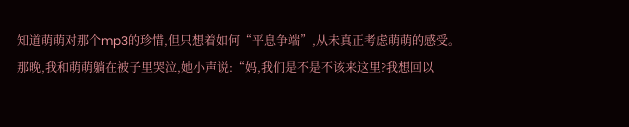知道萌萌对那个mp3的珍惜,但只想着如何“平息争端”,从未真正考虑萌萌的感受。
那晚,我和萌萌躺在被子里哭泣,她小声说:“妈,我们是不是不该来这里?我想回以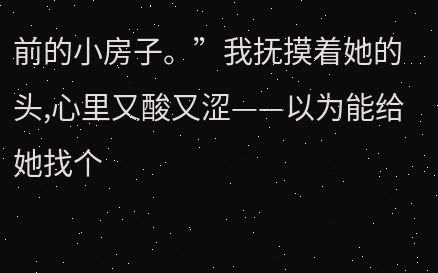前的小房子。”我抚摸着她的头,心里又酸又涩——以为能给她找个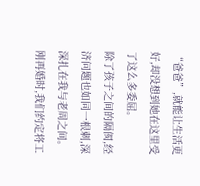“爸爸”,就能让生活更好,却没想到她在这里受了这么多委屈。
除了孩子之间的隔阂,经济问题也如同一根刺,深深扎在我与老周之间。刚再婚时,我们约定将工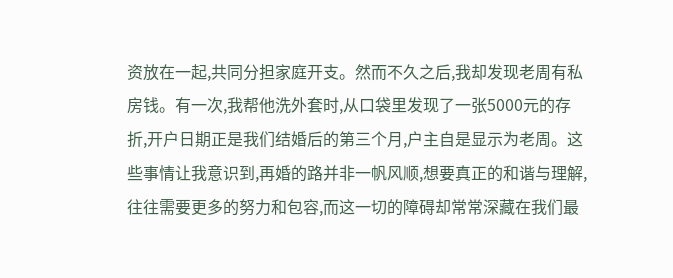资放在一起,共同分担家庭开支。然而不久之后,我却发现老周有私房钱。有一次,我帮他洗外套时,从口袋里发现了一张5000元的存折,开户日期正是我们结婚后的第三个月,户主自是显示为老周。这些事情让我意识到,再婚的路并非一帆风顺,想要真正的和谐与理解,往往需要更多的努力和包容,而这一切的障碍却常常深藏在我们最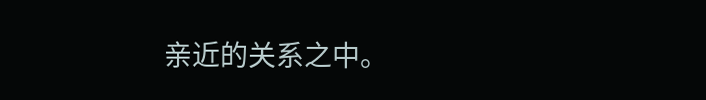亲近的关系之中。